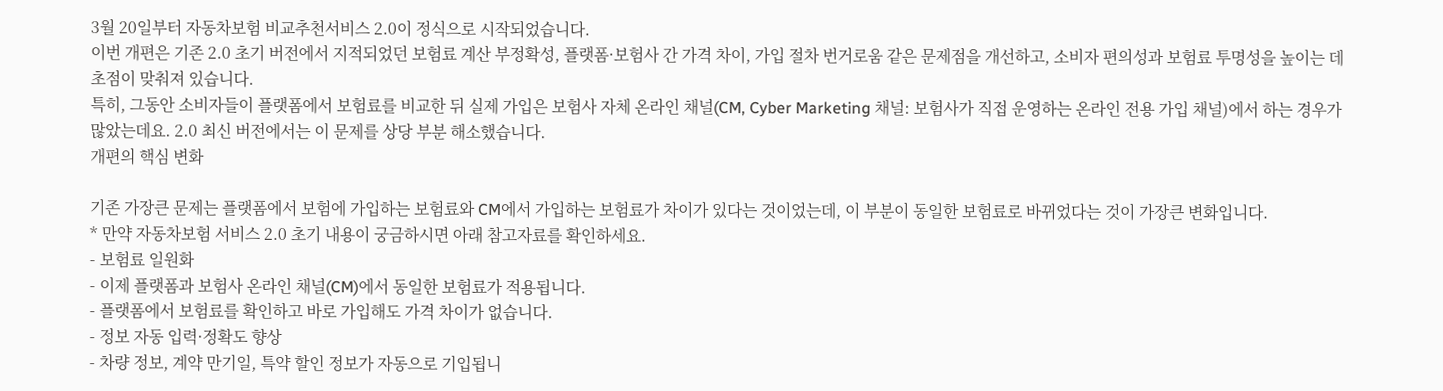3월 20일부터 자동차보험 비교추천서비스 2.0이 정식으로 시작되었습니다.
이번 개편은 기존 2.0 초기 버전에서 지적되었던 보험료 계산 부정확성, 플랫폼·보험사 간 가격 차이, 가입 절차 번거로움 같은 문제점을 개선하고, 소비자 편의성과 보험료 투명성을 높이는 데 초점이 맞춰져 있습니다.
특히, 그동안 소비자들이 플랫폼에서 보험료를 비교한 뒤 실제 가입은 보험사 자체 온라인 채널(CM, Cyber Marketing 채널: 보험사가 직접 운영하는 온라인 전용 가입 채널)에서 하는 경우가 많았는데요. 2.0 최신 버전에서는 이 문제를 상당 부분 해소했습니다.
개편의 핵심 변화

기존 가장큰 문제는 플랫폼에서 보험에 가입하는 보험료와 CM에서 가입하는 보험료가 차이가 있다는 것이었는데, 이 부분이 동일한 보험료로 바뀌었다는 것이 가장큰 변화입니다.
* 만약 자동차보험 서비스 2.0 초기 내용이 궁금하시면 아래 참고자료를 확인하세요.
- 보험료 일원화
- 이제 플랫폼과 보험사 온라인 채널(CM)에서 동일한 보험료가 적용됩니다.
- 플랫폼에서 보험료를 확인하고 바로 가입해도 가격 차이가 없습니다.
- 정보 자동 입력·정확도 향상
- 차량 정보, 계약 만기일, 특약 할인 정보가 자동으로 기입됩니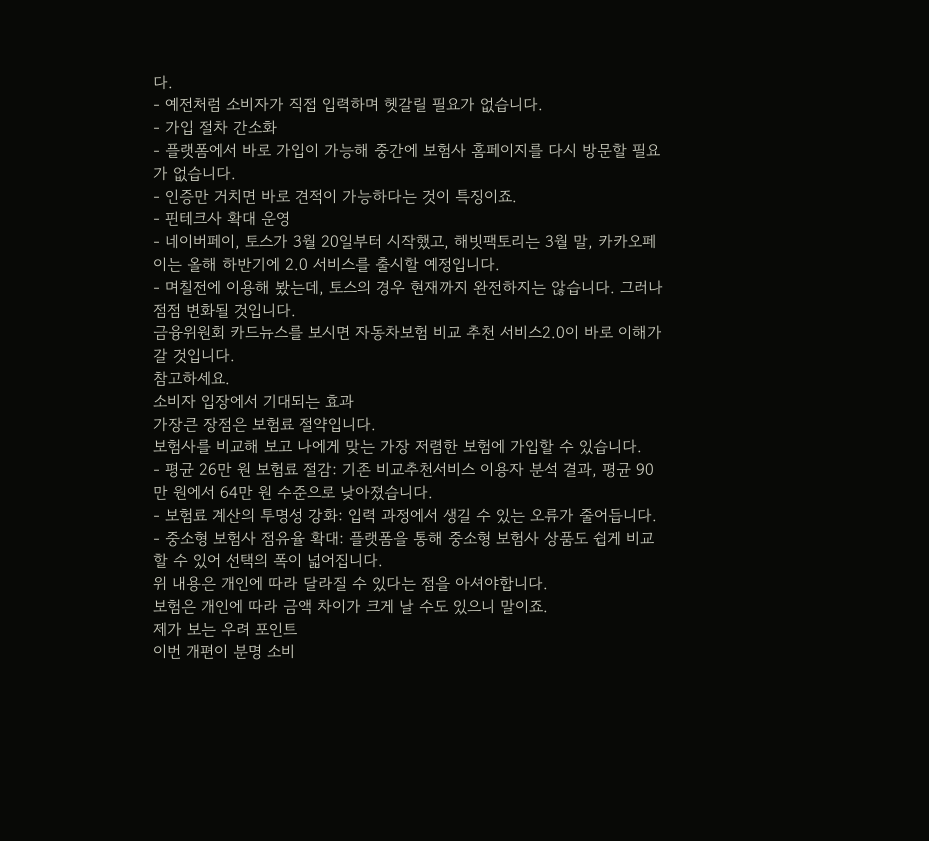다.
- 예전처럼 소비자가 직접 입력하며 헷갈릴 필요가 없습니다.
- 가입 절차 간소화
- 플랫폼에서 바로 가입이 가능해 중간에 보험사 홈페이지를 다시 방문할 필요가 없습니다.
- 인증만 거치면 바로 견적이 가능하다는 것이 특징이죠.
- 핀테크사 확대 운영
- 네이버페이, 토스가 3월 20일부터 시작했고, 해빗팩토리는 3월 말, 카카오페이는 올해 하반기에 2.0 서비스를 출시할 예정입니다.
- 며칠전에 이용해 봤는데, 토스의 경우 현재까지 완전하지는 않습니다. 그러나 점점 변화될 것입니다.
금융위원회 카드뉴스를 보시면 자동차보험 비교 추천 서비스2.0이 바로 이해가 갈 것입니다.
참고하세요.
소비자 입장에서 기대되는 효과
가장큰 장점은 보험료 절약입니다.
보험사를 비교해 보고 나에게 맞는 가장 저렴한 보험에 가입할 수 있습니다.
- 평균 26만 원 보험료 절감: 기존 비교추천서비스 이용자 분석 결과, 평균 90만 원에서 64만 원 수준으로 낮아졌습니다.
- 보험료 계산의 투명성 강화: 입력 과정에서 생길 수 있는 오류가 줄어듭니다.
- 중소형 보험사 점유율 확대: 플랫폼을 통해 중소형 보험사 상품도 쉽게 비교할 수 있어 선택의 폭이 넓어집니다.
위 내용은 개인에 따라 달라질 수 있다는 점을 아셔야합니다.
보험은 개인에 따라 금액 차이가 크게 날 수도 있으니 말이죠.
제가 보는 우려 포인트
이번 개편이 분명 소비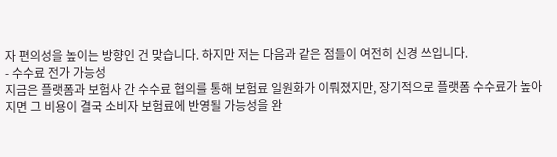자 편의성을 높이는 방향인 건 맞습니다. 하지만 저는 다음과 같은 점들이 여전히 신경 쓰입니다.
- 수수료 전가 가능성
지금은 플랫폼과 보험사 간 수수료 협의를 통해 보험료 일원화가 이뤄졌지만, 장기적으로 플랫폼 수수료가 높아지면 그 비용이 결국 소비자 보험료에 반영될 가능성을 완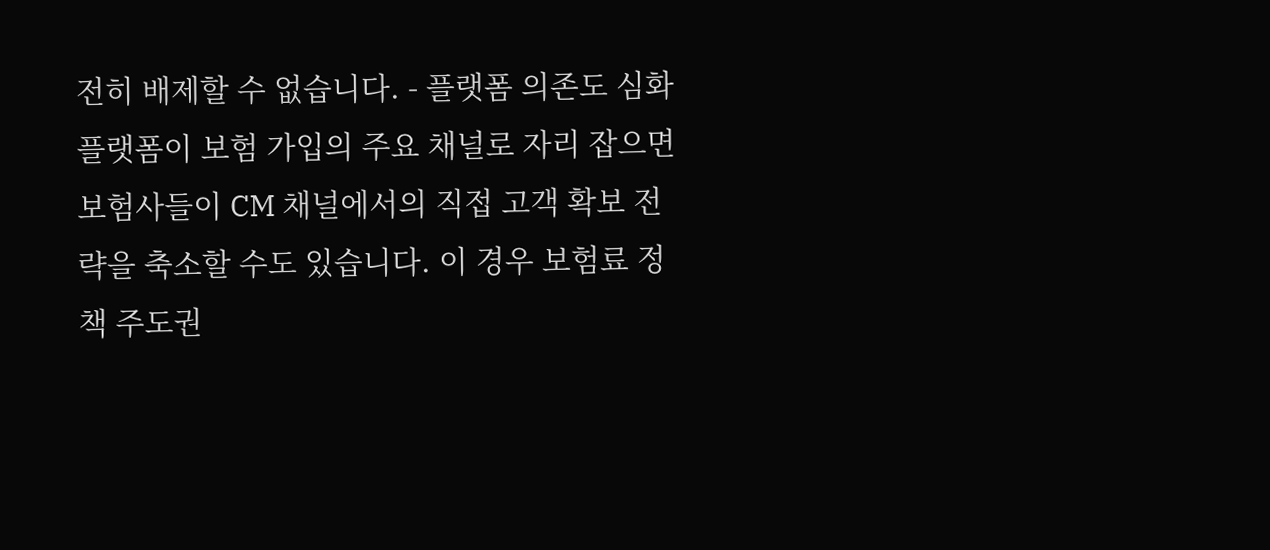전히 배제할 수 없습니다. - 플랫폼 의존도 심화
플랫폼이 보험 가입의 주요 채널로 자리 잡으면 보험사들이 CM 채널에서의 직접 고객 확보 전략을 축소할 수도 있습니다. 이 경우 보험료 정책 주도권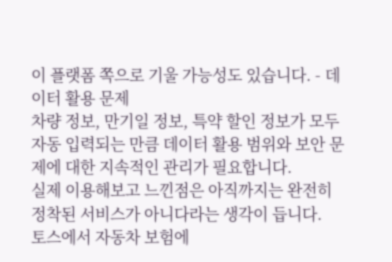이 플랫폼 쪽으로 기울 가능성도 있습니다. - 데이터 활용 문제
차량 정보, 만기일 정보, 특약 할인 정보가 모두 자동 입력되는 만큼 데이터 활용 범위와 보안 문제에 대한 지속적인 관리가 필요합니다.
실제 이용해보고 느낀점은 아직까지는 완전히 정착된 서비스가 아니다라는 생각이 듭니다.
토스에서 자동차 보험에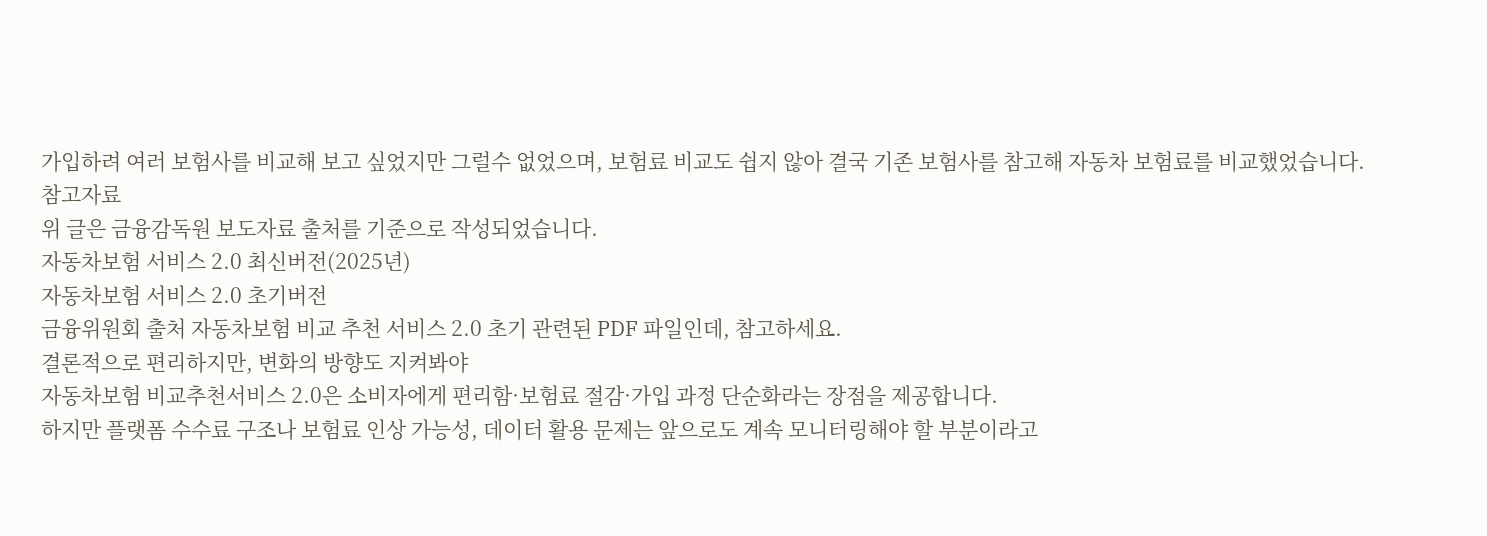가입하려 여러 보험사를 비교해 보고 싶었지만 그럴수 없었으며, 보험료 비교도 쉽지 않아 결국 기존 보험사를 참고해 자동차 보험료를 비교했었습니다.
참고자료
위 글은 금융감독원 보도자료 출처를 기준으로 작성되었습니다.
자동차보험 서비스 2.0 최신버전(2025년)
자동차보험 서비스 2.0 초기버전
금융위원회 출처 자동차보험 비교 추천 서비스 2.0 초기 관련된 PDF 파일인데, 참고하세요.
결론적으로 편리하지만, 변화의 방향도 지켜봐야
자동차보험 비교추천서비스 2.0은 소비자에게 편리함·보험료 절감·가입 과정 단순화라는 장점을 제공합니다.
하지만 플랫폼 수수료 구조나 보험료 인상 가능성, 데이터 활용 문제는 앞으로도 계속 모니터링해야 할 부분이라고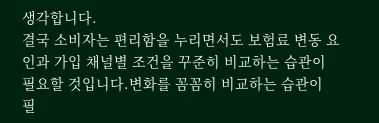생각합니다.
결국 소비자는 편리함을 누리면서도 보험료 변동 요인과 가입 채널별 조건을 꾸준히 비교하는 습관이 필요할 것입니다.변화를 꼼꼼히 비교하는 습관이 필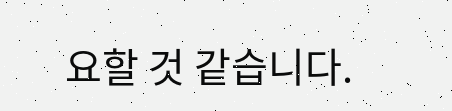요할 것 같습니다.